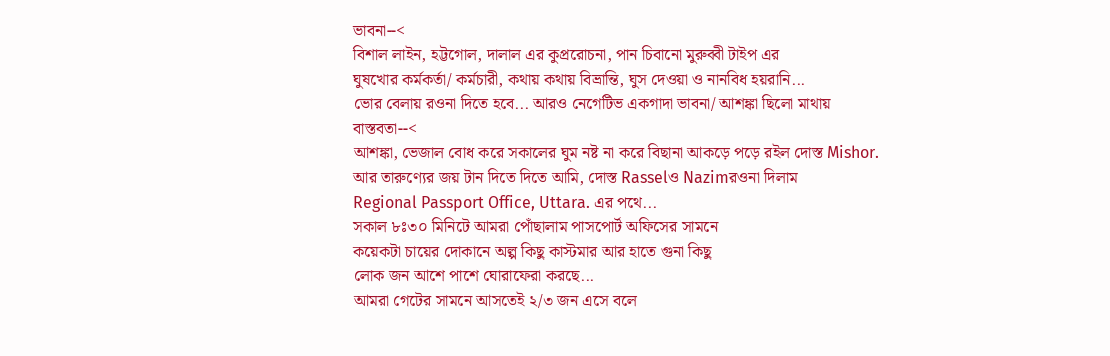ভাবনা--<
বিশাল লাইন, হট্টগোল, দালাল এর কুপ্ররোচনা, পান চিবানো মুরুব্বী টাইপ এর
ঘুষখোর কর্মকর্তা/ কর্মচারী, কথায় কথায় বিভ্রান্তি, ঘুস দেওয়া ও নানবিধ হয়রানি...
ভোর বেলায় রওনা দিতে হবে... আরও নেগেটিভ একগাদা ভাবনা/ আশঙ্কা ছিলো মাথায়
বাস্তবতা--<
আশঙ্কা, ভেজাল বোধ করে সকালের ঘুম নষ্ট না করে বিছানা আকড়ে পড়ে রইল দোস্ত Mishor.
আর তারুণ্যের জয় টান দিতে দিতে আমি, দোস্ত Rasselও Nazimরওনা দিলাম
Regional Passport Office, Uttara. এর পথে...
সকাল ৮ঃ৩০ মিনিটে আমরা পোঁছালাম পাসপোর্ট অফিসের সামনে
কয়েকটা চায়ের দোকানে অল্প কিছু কাস্টমার আর হাতে গুনা কিছু
লোক জন আশে পাশে ঘোরাফেরা করছে...
আমরা গেটের সামনে আসতেই ২/৩ জন এসে বলে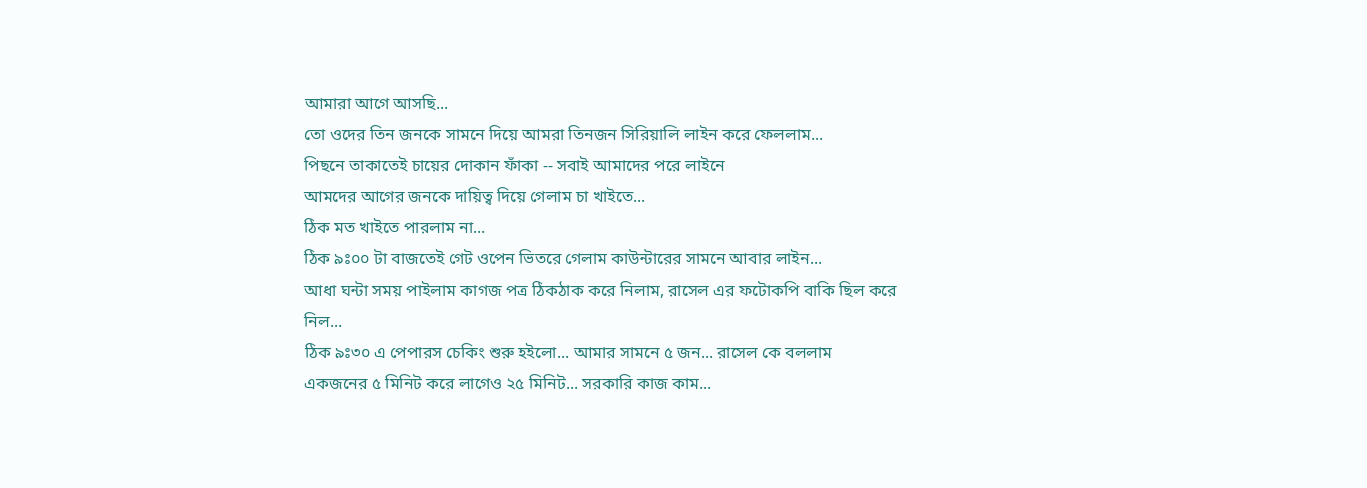আমারা আগে আসছি...
তো ওদের তিন জনকে সামনে দিয়ে আমরা তিনজন সিরিয়ালি লাইন করে ফেললাম...
পিছনে তাকাতেই চায়ের দোকান ফাঁকা -- সবাই আমাদের পরে লাইনে
আমদের আগের জনকে দায়িত্ব দিয়ে গেলাম চা খাইতে...
ঠিক মত খাইতে পারলাম না...
ঠিক ৯ঃ০০ টা বাজতেই গেট ওপেন ভিতরে গেলাম কাউন্টারের সামনে আবার লাইন...
আধা ঘন্টা সময় পাইলাম কাগজ পত্র ঠিকঠাক করে নিলাম, রাসেল এর ফটোকপি বাকি ছিল করে নিল...
ঠিক ৯ঃ৩০ এ পেপারস চেকিং শুরু হইলো... আমার সামনে ৫ জন... রাসেল কে বললাম
একজনের ৫ মিনিট করে লাগেও ২৫ মিনিট... সরকারি কাজ কাম...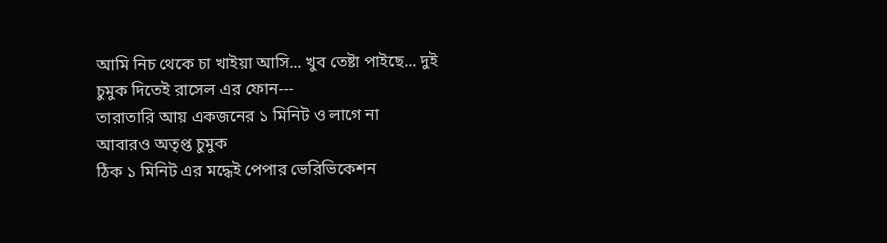আমি নিচ থেকে চা খাইয়া আসি... খুব তেষ্টা পাইছে... দুই চুমুক দিতেই রাসেল এর ফোন---
তারাতারি আয় একজনের ১ মিনিট ও লাগে না
আবারও অতৃপ্ত চুমুক
ঠিক ১ মিনিট এর মদ্ধেই পেপার ভেরিভিকেশন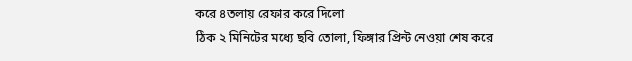করে ৪তলায় রেফার করে দিলো
ঠিক ২ মিনিটের মধ্যে ছবি তোলা, ফিঙ্গার প্রিন্ট নেওয়া শেষ করে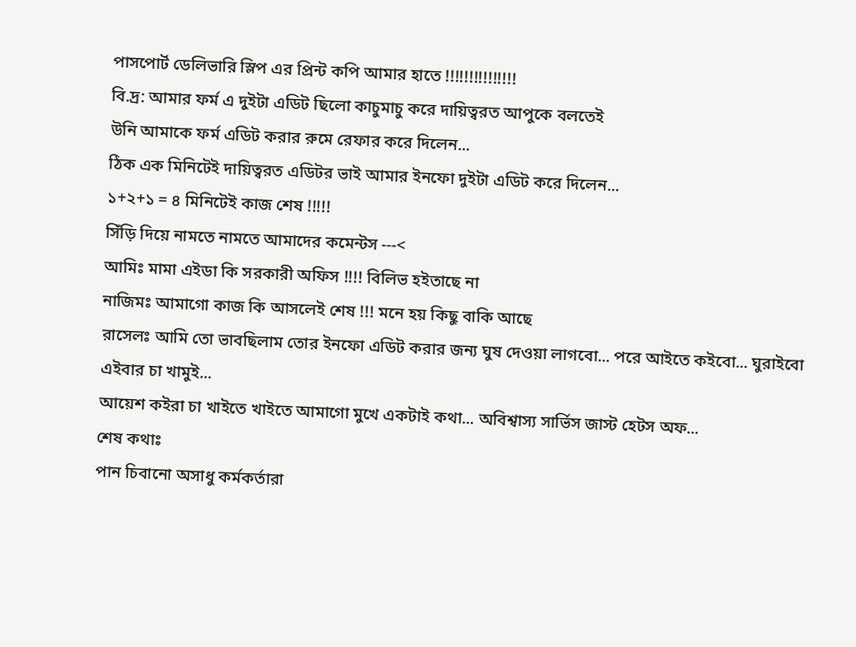পাসপোর্ট ডেলিভারি স্লিপ এর প্রিন্ট কপি আমার হাতে !!!!!!!!!!!!!!!
বি.দ্র: আমার ফর্ম এ দুইটা এডিট ছিলো কাচুমাচু করে দায়িত্বরত আপুকে বলতেই
উনি আমাকে ফর্ম এডিট করার রুমে রেফার করে দিলেন...
ঠিক এক মিনিটেই দায়িত্বরত এডিটর ভাই আমার ইনফো দুইটা এডিট করে দিলেন...
১+২+১ = ৪ মিনিটেই কাজ শেষ !!!!!
সিঁড়ি দিয়ে নামতে নামতে আমাদের কমেন্টস ---<
আমিঃ মামা এইডা কি সরকারী অফিস !!!! বিলিভ হইতাছে না
নাজিমঃ আমাগো কাজ কি আসলেই শেষ !!! মনে হয় কিছু বাকি আছে
রাসেলঃ আমি তো ভাবছিলাম তোর ইনফো এডিট করার জন্য ঘুষ দেওয়া লাগবো... পরে আইতে কইবো... ঘুরাইবো
এইবার চা খামুই...
আয়েশ কইরা চা খাইতে খাইতে আমাগো মুখে একটাই কথা... অবিশ্বাস্য সার্ভিস জাস্ট হেটস অফ...
শেষ কথাঃ
পান চিবানো অসাধু কর্মকর্তারা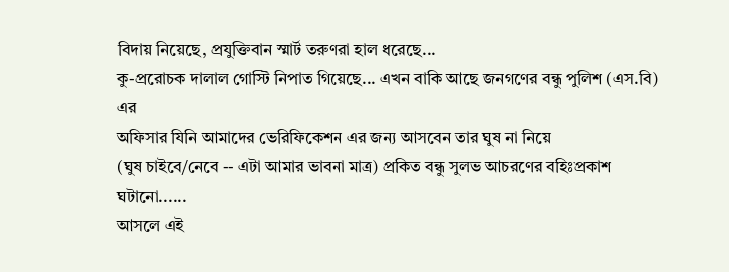বিদায় নিয়েছে, প্রযুক্তিবান স্মার্ট তরুণরা হাল ধরেছে...
কু-প্ররোচক দালাল গোস্টি নিপাত গিয়েছে... এখন বাকি আছে জনগণের বন্ধু পুলিশ (এস.বি) এর
অফিসার যিনি আমাদের ভেরিফিকেশন এর জন্য আসবেন তার ঘুষ না নিয়ে
(ঘুষ চাইবে/নেবে -- এটা আমার ভাবনা মাত্র) প্রকিত বন্ধু সুলভ আচরণের বহিঃপ্রকাশ ঘটানো......
আসলে এই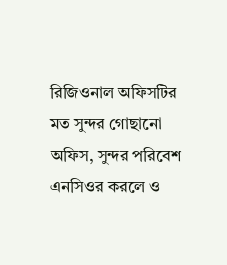রিজিওনাল অফিসটির মত সুন্দর গোছানো অফিস, সুন্দর পরিবেশ এনসিওর করলে ও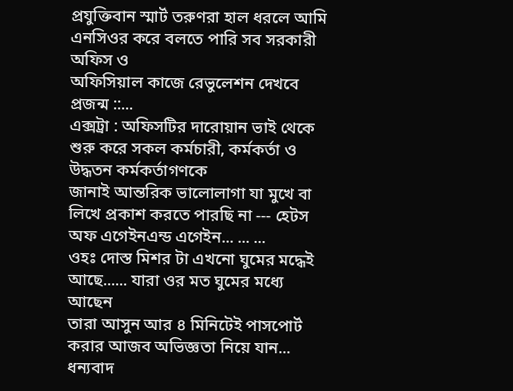প্রযুক্তিবান স্মার্ট তরুণরা হাল ধরলে আমি এনসিওর করে বলতে পারি সব সরকারী অফিস ও
অফিসিয়াল কাজে রেভুলেশন দেখবে প্রজন্ম ::...
এক্সট্রা : অফিসটির দারোয়ান ভাই থেকে শুরু করে সকল কর্মচারী, কর্মকর্তা ও উদ্ধতন কর্মকর্তাগণকে
জানাই আন্তরিক ভালোলাগা যা মুখে বা লিখে প্রকাশ করতে পারছি না --- হেটস অফ এগেইনএন্ড এগেইন... ... ...
ওহঃ দোস্ত মিশর টা এখনো ঘুমের মদ্ধেই আছে...... যারা ওর মত ঘুমের মধ্যে আছেন
তারা আসুন আর ৪ মিনিটেই পাসপোর্ট করার আজব অভিজ্ঞতা নিয়ে যান...
ধন্যবাদ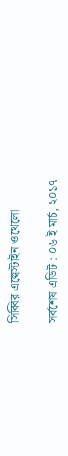সিব্বির এল্বেস্টাইন ওথেলো

সর্বশেষ এডিট : ০৬ ই মার্চ, ২০১৭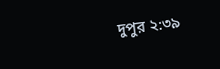দুপুর ২:৩৯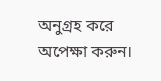অনুগ্রহ করে অপেক্ষা করুন।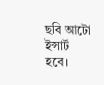ছবি আটো ইন্সার্ট হবে।